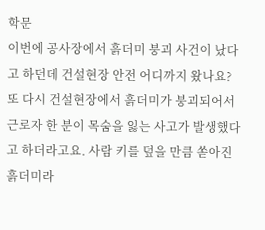학문
이번에 공사장에서 흙더미 붕괴 사건이 났다고 하던데 건설현장 안전 어디까지 왔나요?
또 다시 건설현장에서 흙더미가 붕괴되어서 근로자 한 분이 목숨을 잃는 사고가 발생했다고 하더라고요. 사람 키를 덮을 만큼 쏟아진 흙더미라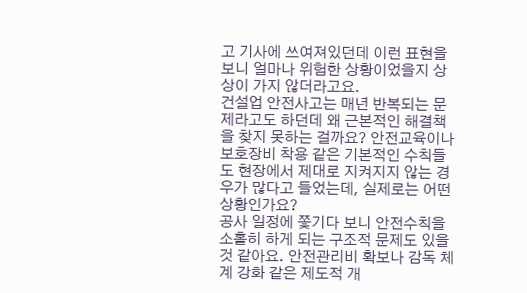고 기사에 쓰여져있던데 이런 표현을 보니 얼마나 위험한 상황이었을지 상상이 가지 않더라고요.
건설업 안전사고는 매년 반복되는 문제라고도 하던데 왜 근본적인 해결책을 찾지 못하는 걸까요? 안전교육이나 보호장비 착용 같은 기본적인 수칙들도 현장에서 제대로 지켜지지 않는 경우가 많다고 들었는데, 실제로는 어떤 상황인가요?
공사 일정에 쫓기다 보니 안전수칙을 소홀히 하게 되는 구조적 문제도 있을 것 같아요. 안전관리비 확보나 감독 체계 강화 같은 제도적 개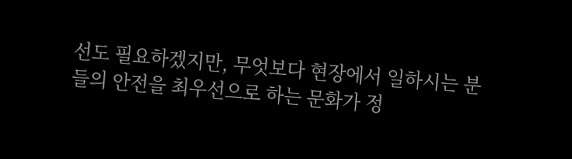선도 필요하겠지만, 무엇보다 현장에서 일하시는 분들의 안전을 최우선으로 하는 문화가 정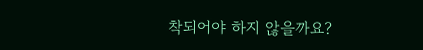착되어야 하지 않을까요?